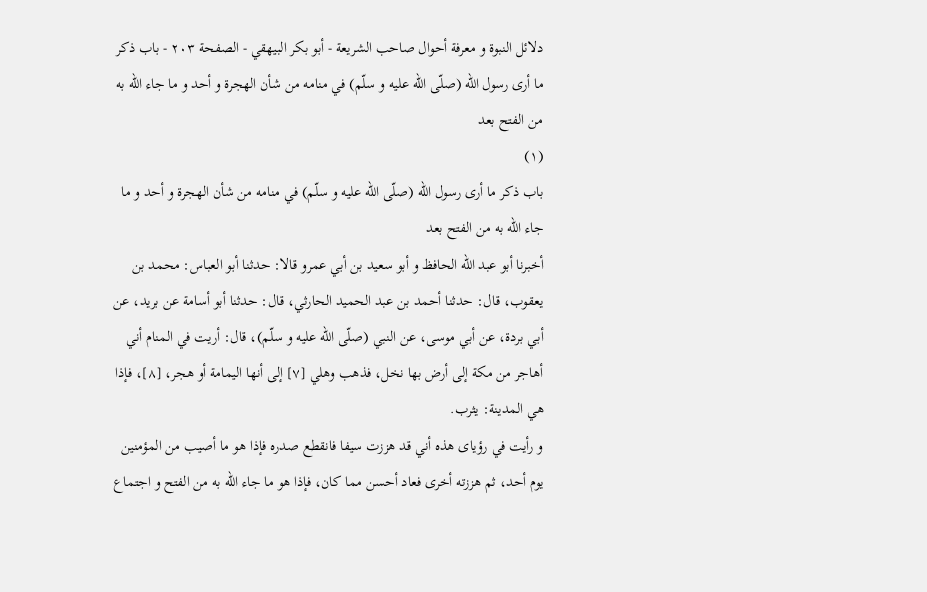دلائل النبوة و معرفة أحوال صاحب الشريعة - أبو بكر البيهقي - الصفحة ٢٠٣ - باب ذكر ما أرى رسول اللّه (صلّى اللّه عليه و سلّم) في منامه من شأن الهجرة و أحد و ما جاء اللّه به من الفتح بعد
(١)
باب ذكر ما أرى رسول اللّه (صلّى اللّه عليه و سلّم) في منامه من شأن الهجرة و أحد و ما جاء اللّه به من الفتح بعد
أخبرنا أبو عبد اللّه الحافظ و أبو سعيد بن أبي عمرو قالا: حدثنا أبو العباس: محمد بن يعقوب، قال: حدثنا أحمد بن عبد الحميد الحارثي، قال: حدثنا أبو أسامة عن بريد، عن أبي بردة، عن أبي موسى، عن النبي (صلّى اللّه عليه و سلّم)، قال: أريت في المنام أني أهاجر من مكة إلى أرض بها نخل، فذهب وهلي [٧] إلى أنها اليمامة أو هجر، [٨]، فإذا هي المدينة: يثرب.
و رأيت في رؤياى هذه أني قد هززت سيفا فانقطع صدره فإذا هو ما أصيب من المؤمنين يوم أحد، ثم هززته أخرى فعاد أحسن مما كان، فإذا هو ما جاء اللّه به من الفتح و اجتماع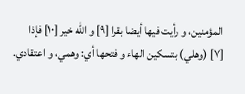المؤمنين، و رأيت فيها أيضا بقرا [٩] و اللّه خير [١٠] فإذا
[٧] (وهلي) بتسكين الهاء و فتحها أي: وهمي، و اعتقادي.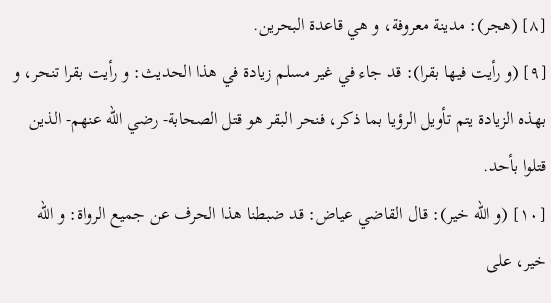[٨] (هجر): مدينة معروفة، و هي قاعدة البحرين.
[٩] (و رأيت فيها بقرا): قد جاء في غير مسلم زيادة في هذا الحديث: و رأيت بقرا تنحر، و بهذه الزيادة يتم تأويل الرؤيا بما ذكر، فنحر البقر هو قتل الصحابة- رضي اللّه عنهم- الذين قتلوا بأحد.
[١٠] (و اللّه خير): قال القاضي عياض: قد ضبطنا هذا الحرف عن جميع الرواة: و اللّه خير، على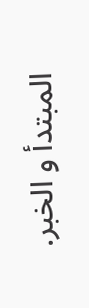المبتدأ و الخبر.